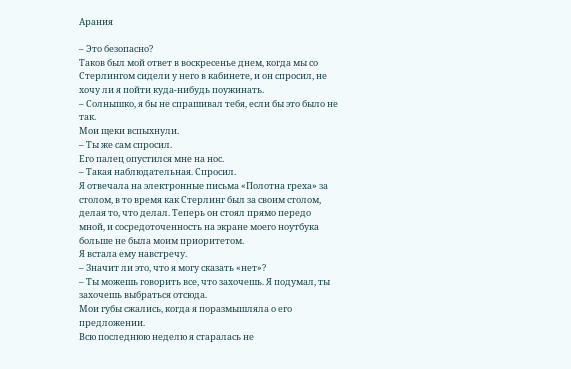Арания

– Это безопасно?
Таков был мой ответ в воскресенье днем, когда мы со Стерлингом сидели у него в кабинете, и он спросил, не хочу ли я пойти куда-нибудь поужинать.
– Солнышко, я бы не спрашивал тебя, если бы это было не так.
Мои щеки вспыхнули.
– Ты же сам спросил.
Его палец опустился мне на нос.
– Такая наблюдательная. Спросил.
Я отвечала на электронные письма «Полотна греха» за столом, в то время как Стерлинг был за своим столом, делая то, что делал. Теперь он стоял прямо передо мной, и сосредоточенность на экране моего ноутбука больше не была моим приоритетом.
Я встала ему навстречу.
– Значит ли это, что я могу сказать «нет»?
– Ты можешь говорить все, что захочешь. Я подумал, ты захочешь выбраться отсюда.
Мои губы сжались, когда я поразмышляла о его предложении.
Всю последнюю неделю я старалась не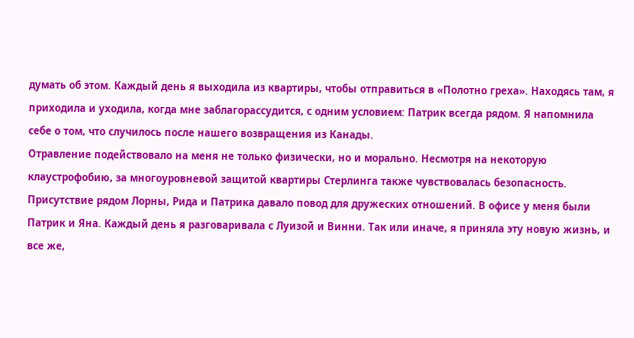думать об этом. Каждый день я выходила из квартиры, чтобы отправиться в «Полотно греха». Находясь там, я приходила и уходила, когда мне заблагорассудится, с одним условием: Патрик всегда рядом. Я напомнила себе о том, что случилось после нашего возвращения из Канады.
Отравление подействовало на меня не только физически, но и морально. Несмотря на некоторую клаустрофобию, за многоуровневой защитой квартиры Стерлинга также чувствовалась безопасность. Присутствие рядом Лорны, Рида и Патрика давало повод для дружеских отношений. В офисе у меня были Патрик и Яна. Каждый день я разговаривала с Луизой и Винни. Так или иначе, я приняла эту новую жизнь, и все же,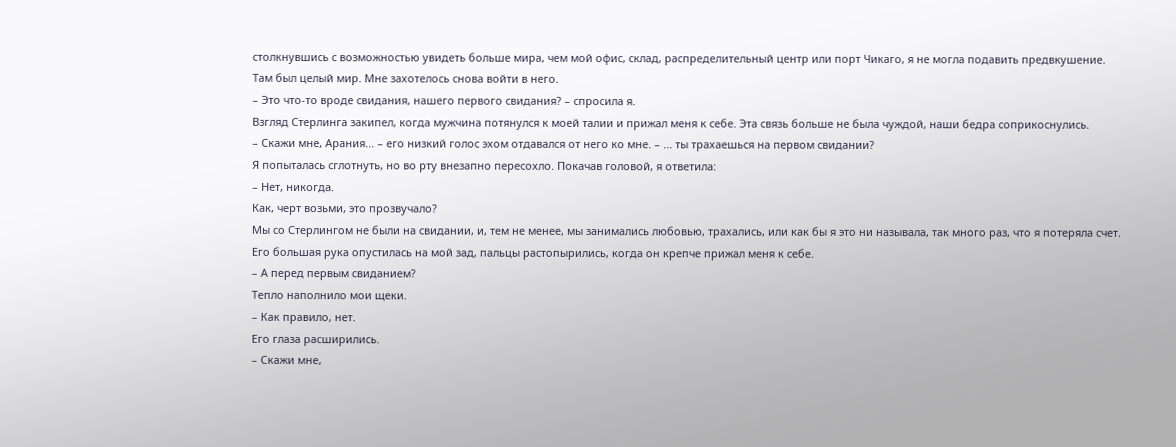столкнувшись с возможностью увидеть больше мира, чем мой офис, склад, распределительный центр или порт Чикаго, я не могла подавить предвкушение.
Там был целый мир. Мне захотелось снова войти в него.
– Это что-то вроде свидания, нашего первого свидания? – спросила я.
Взгляд Стерлинга закипел, когда мужчина потянулся к моей талии и прижал меня к себе. Эта связь больше не была чуждой, наши бедра соприкоснулись.
– Скажи мне, Арания... – его низкий голос эхом отдавался от него ко мне. – ... ты трахаешься на первом свидании?
Я попыталась сглотнуть, но во рту внезапно пересохло. Покачав головой, я ответила:
– Нет, никогда.
Как, черт возьми, это прозвучало?
Мы со Стерлингом не были на свидании, и, тем не менее, мы занимались любовью, трахались, или как бы я это ни называла, так много раз, что я потеряла счет.
Его большая рука опустилась на мой зад, пальцы растопырились, когда он крепче прижал меня к себе.
– А перед первым свиданием?
Тепло наполнило мои щеки.
– Как правило, нет.
Его глаза расширились.
– Скажи мне,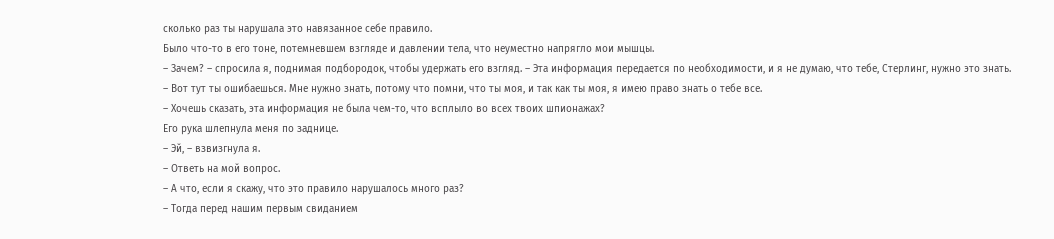сколько раз ты нарушала это навязанное себе правило.
Было что-то в его тоне, потемневшем взгляде и давлении тела, что неуместно напрягло мои мышцы.
– Зачем? – спросила я, поднимая подбородок, чтобы удержать его взгляд. – Эта информация передается по необходимости, и я не думаю, что тебе, Стерлинг, нужно это знать.
– Вот тут ты ошибаешься. Мне нужно знать, потому что помни, что ты моя, и так как ты моя, я имею право знать о тебе все.
– Хочешь сказать, эта информация не была чем-то, что всплыло во всех твоих шпионажах?
Его рука шлепнула меня по заднице.
– Эй, – взвизгнула я.
– Ответь на мой вопрос.
– А что, если я скажу, что это правило нарушалось много раз?
– Тогда перед нашим первым свиданием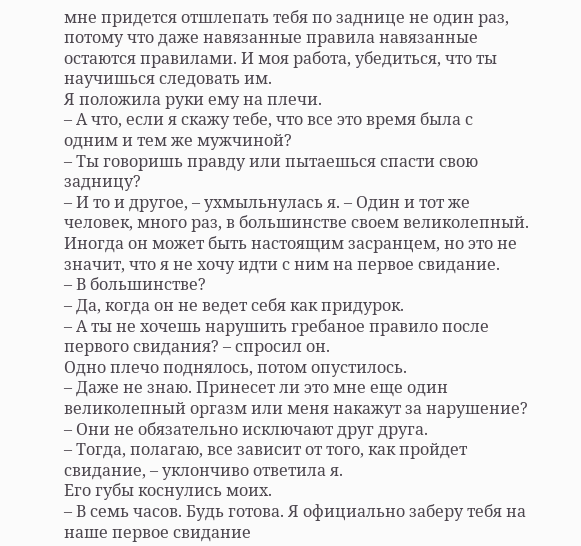мне придется отшлепать тебя по заднице не один раз, потому что даже навязанные правила навязанные остаются правилами. И моя работа, убедиться, что ты научишься следовать им.
Я положила руки ему на плечи.
– А что, если я скажу тебе, что все это время была с одним и тем же мужчиной?
– Ты говоришь правду или пытаешься спасти свою задницу?
– И то и другое, – ухмыльнулась я. – Один и тот же человек, много раз, в большинстве своем великолепный. Иногда он может быть настоящим засранцем, но это не значит, что я не хочу идти с ним на первое свидание.
– В большинстве?
– Да, когда он не ведет себя как придурок.
– А ты не хочешь нарушить гребаное правило после первого свидания? – спросил он.
Одно плечо поднялось, потом опустилось.
– Даже не знаю. Принесет ли это мне еще один великолепный оргазм или меня накажут за нарушение?
– Они не обязательно исключают друг друга.
– Тогда, полагаю, все зависит от того, как пройдет свидание, – уклончиво ответила я.
Его губы коснулись моих.
– В семь часов. Будь готова. Я официально заберу тебя на наше первое свидание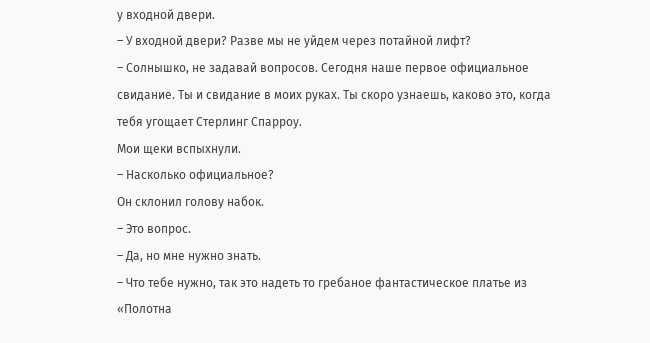у входной двери.
– У входной двери? Разве мы не уйдем через потайной лифт?
– Солнышко, не задавай вопросов. Сегодня наше первое официальное свидание. Ты и свидание в моих руках. Ты скоро узнаешь, каково это, когда тебя угощает Стерлинг Спарроу.
Мои щеки вспыхнули.
– Насколько официальное?
Он склонил голову набок.
– Это вопрос.
– Да, но мне нужно знать.
– Что тебе нужно, так это надеть то гребаное фантастическое платье из «Полотна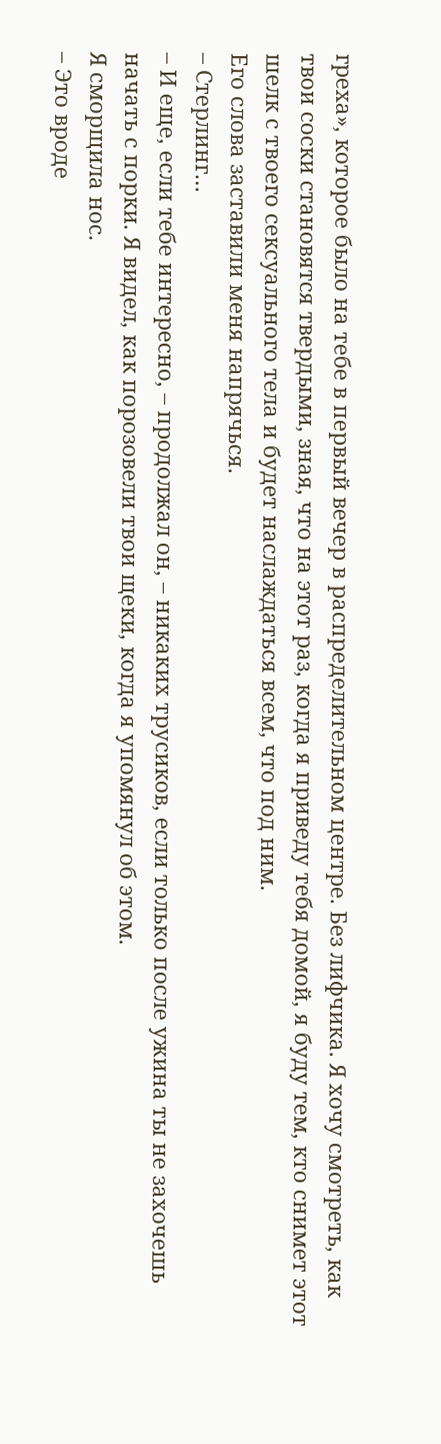греха», которое было на тебе в первый вечер в распределительном центре. Без лифчика. Я хочу смотреть, как твои соски становятся твердыми, зная, что на этот раз, когда я приведу тебя домой, я буду тем, кто снимет этот шелк с твоего сексуального тела и будет наслаждаться всем, что под ним.
Его слова заставили меня напрячься.
– Стерлинг…
– И еще, если тебе интересно, – продолжал он, – никаких трусиков, если только после ужина ты не захочешь начать с порки. Я видел, как порозовели твои щеки, когда я упомянул об этом.
Я сморщила нос.
– Это вроде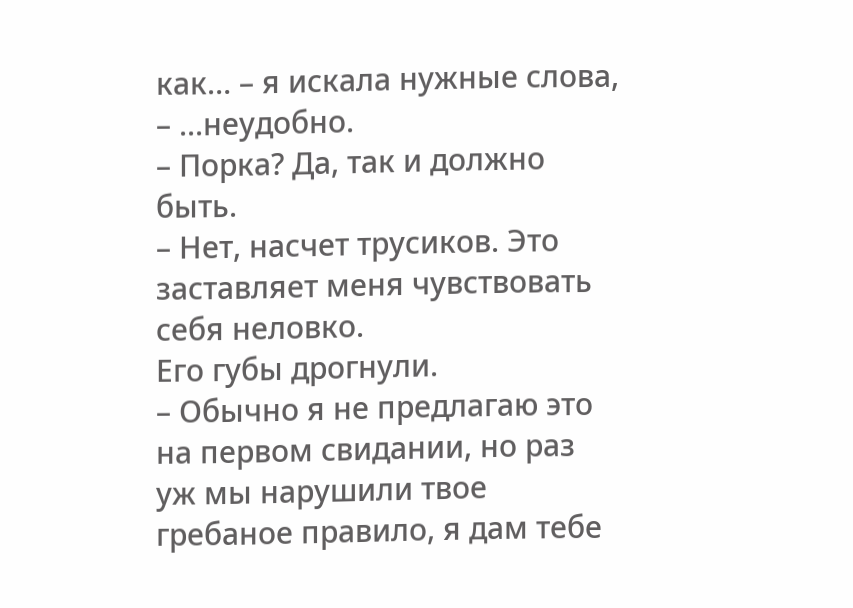как… – я искала нужные слова, – ...неудобно.
– Порка? Да, так и должно быть.
– Нет, насчет трусиков. Это заставляет меня чувствовать себя неловко.
Его губы дрогнули.
– Обычно я не предлагаю это на первом свидании, но раз уж мы нарушили твое гребаное правило, я дам тебе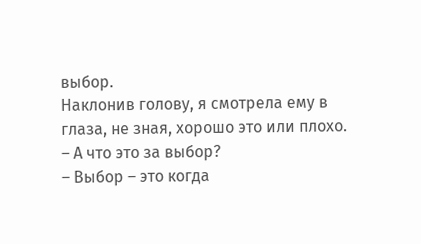выбор.
Наклонив голову, я смотрела ему в глаза, не зная, хорошо это или плохо.
– А что это за выбор?
– Выбор – это когда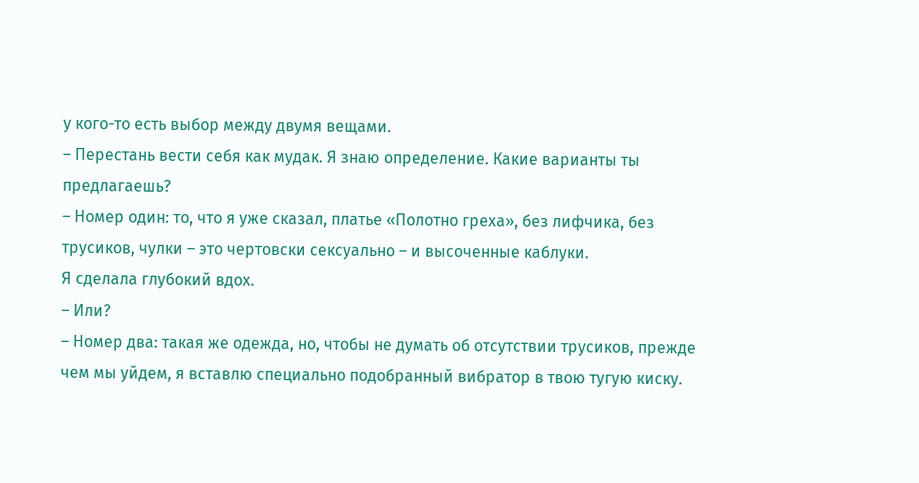у кого-то есть выбор между двумя вещами.
– Перестань вести себя как мудак. Я знаю определение. Какие варианты ты предлагаешь?
– Номер один: то, что я уже сказал, платье «Полотно греха», без лифчика, без трусиков, чулки – это чертовски сексуально – и высоченные каблуки.
Я сделала глубокий вдох.
– Или?
– Номер два: такая же одежда, но, чтобы не думать об отсутствии трусиков, прежде чем мы уйдем, я вставлю специально подобранный вибратор в твою тугую киску.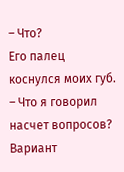– Что?
Его палец коснулся моих губ.
– Что я говорил насчет вопросов? Вариант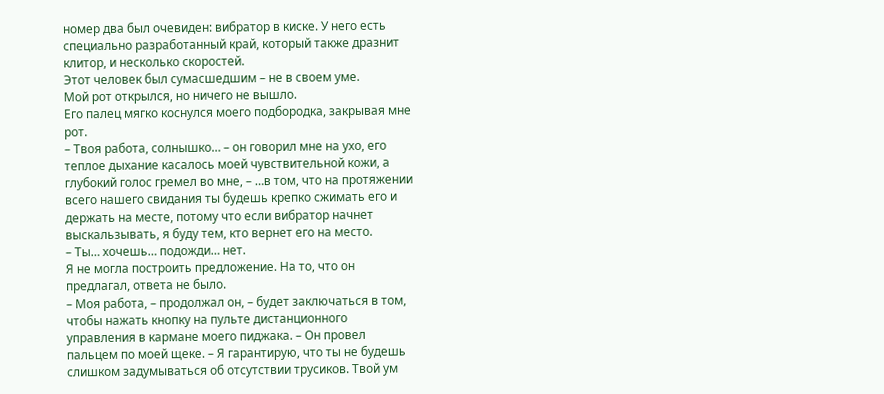номер два был очевиден: вибратор в киске. У него есть специально разработанный край, который также дразнит клитор, и несколько скоростей.
Этот человек был сумасшедшим – не в своем уме.
Мой рот открылся, но ничего не вышло.
Его палец мягко коснулся моего подбородка, закрывая мне рот.
– Твоя работа, солнышко… – он говорил мне на ухо, его теплое дыхание касалось моей чувствительной кожи, а глубокий голос гремел во мне, – …в том, что на протяжении всего нашего свидания ты будешь крепко сжимать его и держать на месте, потому что если вибратор начнет выскальзывать, я буду тем, кто вернет его на место.
– Ты… хочешь… подожди… нет.
Я не могла построить предложение. На то, что он предлагал, ответа не было.
– Моя работа, – продолжал он, – будет заключаться в том, чтобы нажать кнопку на пульте дистанционного управления в кармане моего пиджака. – Он провел пальцем по моей щеке. – Я гарантирую, что ты не будешь слишком задумываться об отсутствии трусиков. Твой ум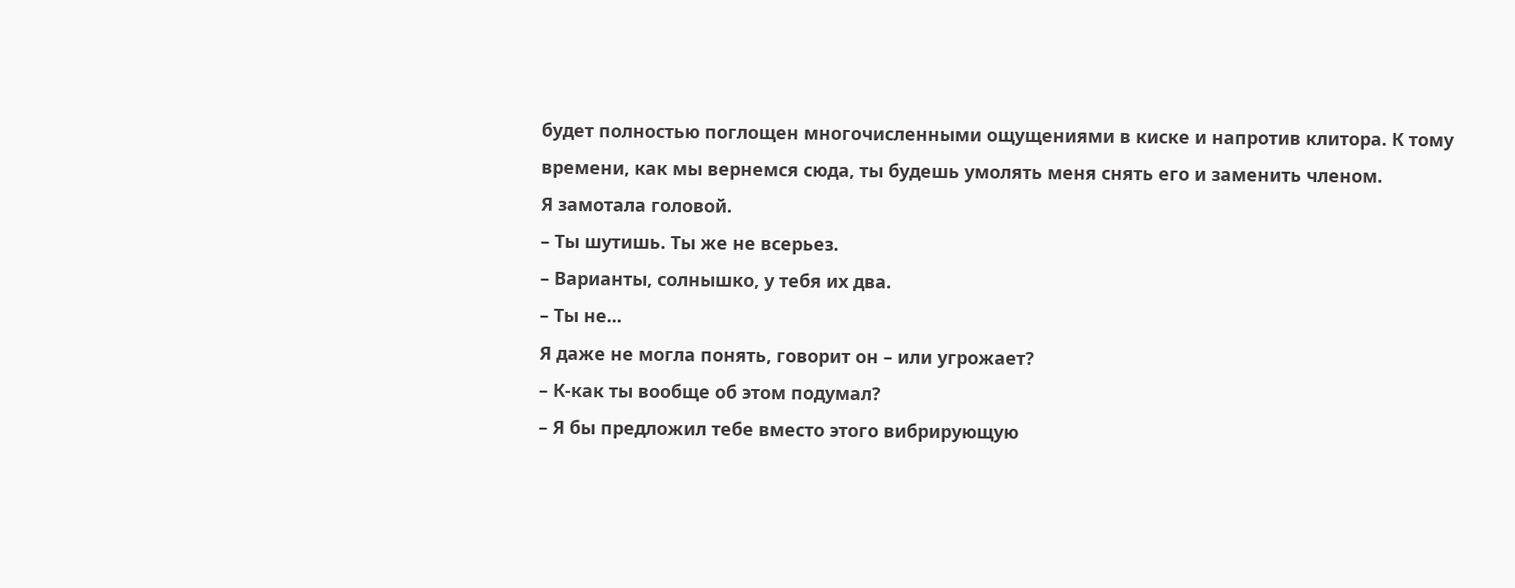будет полностью поглощен многочисленными ощущениями в киске и напротив клитора. К тому времени, как мы вернемся сюда, ты будешь умолять меня снять его и заменить членом.
Я замотала головой.
– Ты шутишь. Ты же не всерьез.
– Варианты, солнышко, у тебя их два.
– Ты не...
Я даже не могла понять, говорит он – или угрожает?
– К-как ты вообще об этом подумал?
– Я бы предложил тебе вместо этого вибрирующую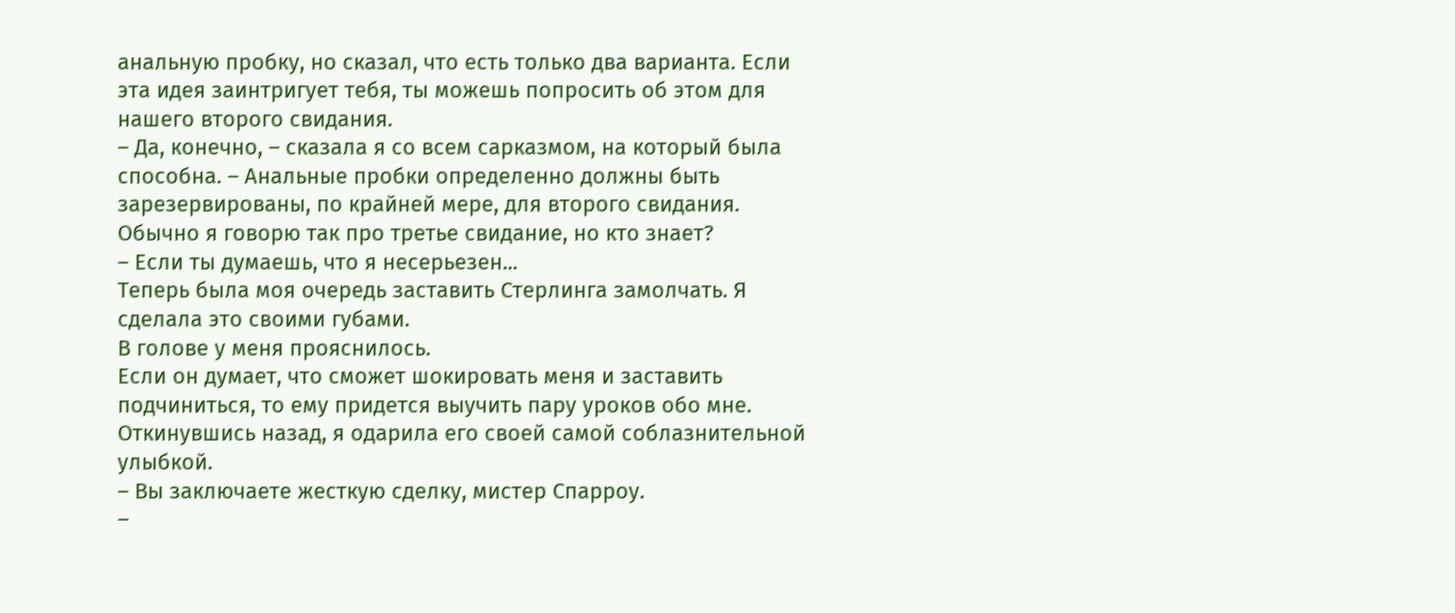анальную пробку, но сказал, что есть только два варианта. Если эта идея заинтригует тебя, ты можешь попросить об этом для нашего второго свидания.
– Да, конечно, – сказала я со всем сарказмом, на который была способна. – Анальные пробки определенно должны быть зарезервированы, по крайней мере, для второго свидания. Обычно я говорю так про третье свидание, но кто знает?
– Если ты думаешь, что я несерьезен...
Теперь была моя очередь заставить Стерлинга замолчать. Я сделала это своими губами.
В голове у меня прояснилось.
Если он думает, что сможет шокировать меня и заставить подчиниться, то ему придется выучить пару уроков обо мне. Откинувшись назад, я одарила его своей самой соблазнительной улыбкой.
– Вы заключаете жесткую сделку, мистер Спарроу.
–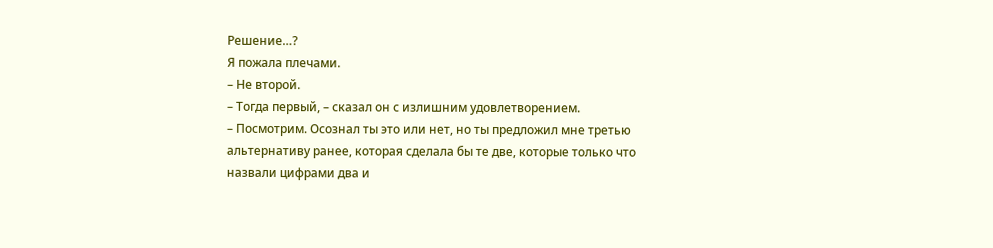Решение…?
Я пожала плечами.
– Не второй.
– Тогда первый, – сказал он с излишним удовлетворением.
– Посмотрим. Осознал ты это или нет, но ты предложил мне третью альтернативу ранее, которая сделала бы те две, которые только что назвали цифрами два и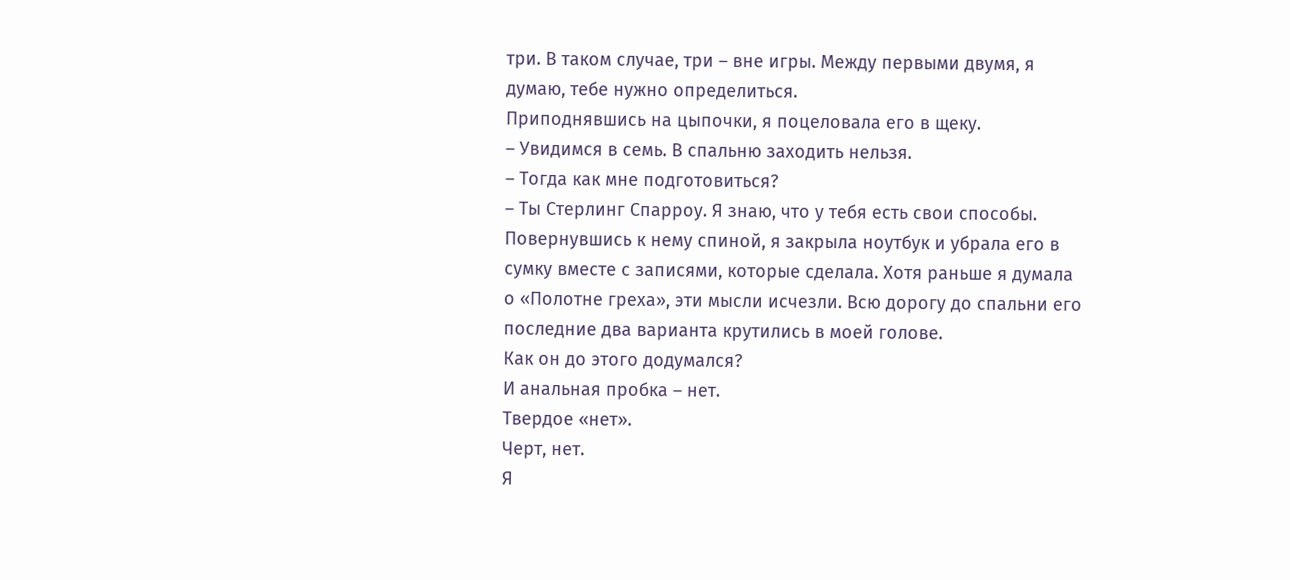три. В таком случае, три – вне игры. Между первыми двумя, я думаю, тебе нужно определиться.
Приподнявшись на цыпочки, я поцеловала его в щеку.
– Увидимся в семь. В спальню заходить нельзя.
– Тогда как мне подготовиться?
– Ты Стерлинг Спарроу. Я знаю, что у тебя есть свои способы.
Повернувшись к нему спиной, я закрыла ноутбук и убрала его в сумку вместе с записями, которые сделала. Хотя раньше я думала о «Полотне греха», эти мысли исчезли. Всю дорогу до спальни его последние два варианта крутились в моей голове.
Как он до этого додумался?
И анальная пробка – нет.
Твердое «нет».
Черт, нет.
Я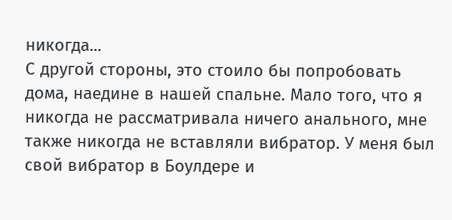никогда...
С другой стороны, это стоило бы попробовать дома, наедине в нашей спальне. Мало того, что я никогда не рассматривала ничего анального, мне также никогда не вставляли вибратор. У меня был свой вибратор в Боулдере и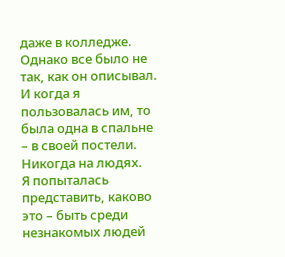даже в колледже. Однако все было не так, как он описывал. И когда я пользовалась им, то была одна в спальне – в своей постели.
Никогда на людях.
Я попыталась представить, каково это – быть среди незнакомых людей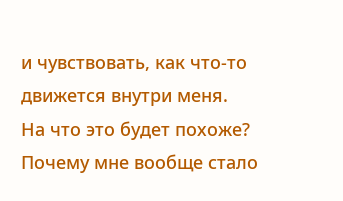и чувствовать, как что-то движется внутри меня.
На что это будет похоже? Почему мне вообще стало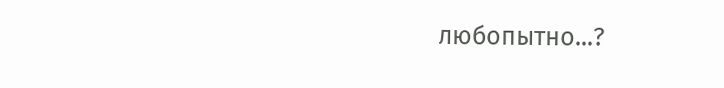любопытно...?